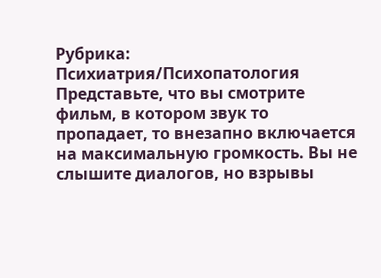Рубрика: Психиатрия/Психопатология
Представьте, что вы смотрите фильм, в котором звук то пропадает, то внезапно включается на максимальную громкость. Вы не слышите диалогов, но взрывы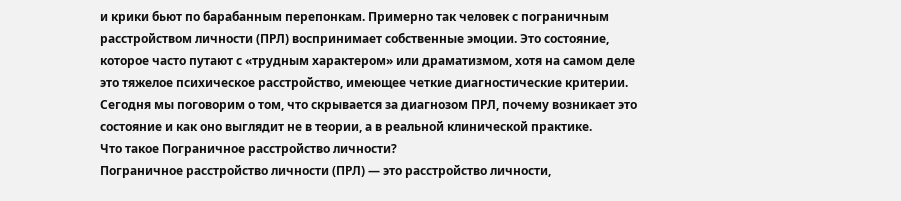и крики бьют по барабанным перепонкам. Примерно так человек с пограничным расстройством личности (ПРЛ) воспринимает собственные эмоции. Это состояние, которое часто путают с «трудным характером» или драматизмом, хотя на самом деле это тяжелое психическое расстройство, имеющее четкие диагностические критерии.
Сегодня мы поговорим о том, что скрывается за диагнозом ПРЛ, почему возникает это состояние и как оно выглядит не в теории, а в реальной клинической практике.
Что такое Пограничное расстройство личности?
Пограничное расстройство личности (ПРЛ) — это расстройство личности,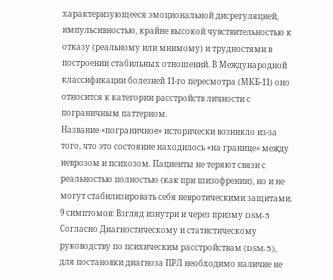характеризующееся эмоциональной дисрегуляцией, импульсивностью, крайне высокой чувствительностью к отказу (реальному или мнимому) и трудностями в построении стабильных отношений. В Международной классификации болезней 11-го пересмотра (МКБ-11) оно относится к категории расстройств личности с пограничным паттерном.
Название «пограничное» исторически возникло из-за того, что это состояние находилось «на границе» между неврозом и психозом. Пациенты не теряют связи с реальностью полностью (как при шизофрении), но и не могут стабилизировать себя невротическими защитами.
9 симптомов: Взгляд изнутри и через призму DSM-5
Согласно Диагностическому и статистическому руководству по психическим расстройствам (DSM-5), для постановки диагноза ПРЛ необходимо наличие не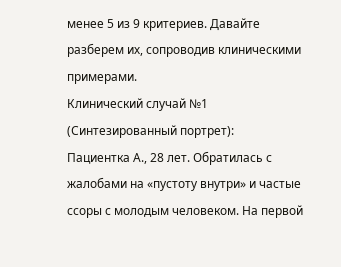менее 5 из 9 критериев. Давайте разберем их, сопроводив клиническими примерами.
Клинический случай №1 (Синтезированный портрет):
Пациентка А., 28 лет. Обратилась с жалобами на «пустоту внутри» и частые ссоры с молодым человеком. На первой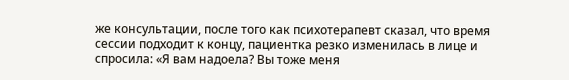же консультации, после того как психотерапевт сказал, что время сессии подходит к концу, пациентка резко изменилась в лице и спросила: «Я вам надоела? Вы тоже меня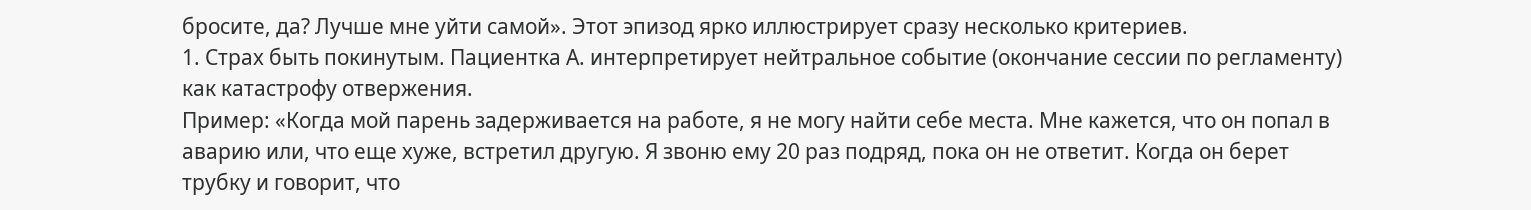бросите, да? Лучше мне уйти самой». Этот эпизод ярко иллюстрирует сразу несколько критериев.
1. Страх быть покинутым. Пациентка А. интерпретирует нейтральное событие (окончание сессии по регламенту) как катастрофу отвержения.
Пример: «Когда мой парень задерживается на работе, я не могу найти себе места. Мне кажется, что он попал в аварию или, что еще хуже, встретил другую. Я звоню ему 20 раз подряд, пока он не ответит. Когда он берет трубку и говорит, что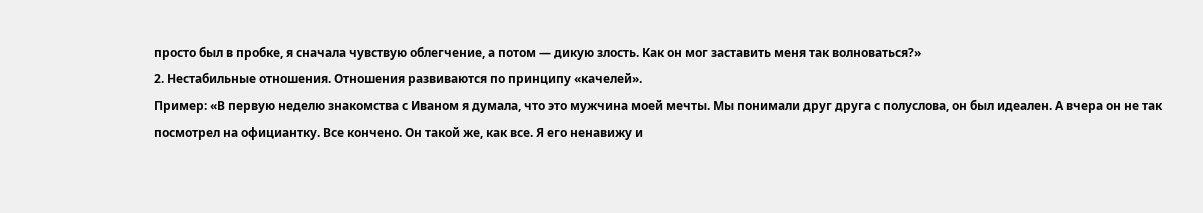просто был в пробке, я сначала чувствую облегчение, а потом — дикую злость. Как он мог заставить меня так волноваться?»
2. Нестабильные отношения. Отношения развиваются по принципу «качелей».
Пример: «В первую неделю знакомства с Иваном я думала, что это мужчина моей мечты. Мы понимали друг друга с полуслова, он был идеален. А вчера он не так посмотрел на официантку. Все кончено. Он такой же, как все. Я его ненавижу и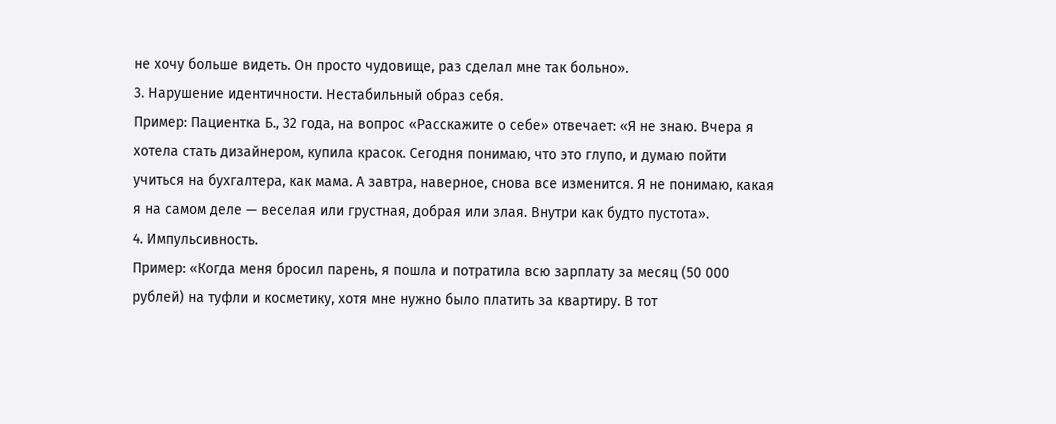не хочу больше видеть. Он просто чудовище, раз сделал мне так больно».
3. Нарушение идентичности. Нестабильный образ себя.
Пример: Пациентка Б., 32 года, на вопрос «Расскажите о себе» отвечает: «Я не знаю. Вчера я хотела стать дизайнером, купила красок. Сегодня понимаю, что это глупо, и думаю пойти учиться на бухгалтера, как мама. А завтра, наверное, снова все изменится. Я не понимаю, какая я на самом деле — веселая или грустная, добрая или злая. Внутри как будто пустота».
4. Импульсивность.
Пример: «Когда меня бросил парень, я пошла и потратила всю зарплату за месяц (50 000 рублей) на туфли и косметику, хотя мне нужно было платить за квартиру. В тот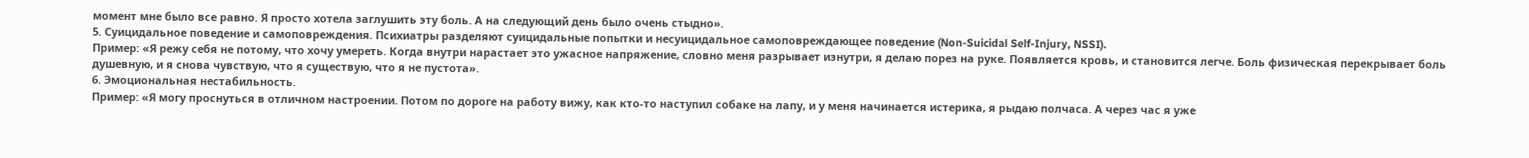момент мне было все равно. Я просто хотела заглушить эту боль. А на следующий день было очень стыдно».
5. Суицидальное поведение и самоповреждения. Психиатры разделяют суицидальные попытки и несуицидальное самоповреждающее поведение (Non-Suicidal Self-Injury, NSSI).
Пример: «Я режу себя не потому, что хочу умереть. Когда внутри нарастает это ужасное напряжение, словно меня разрывает изнутри, я делаю порез на руке. Появляется кровь, и становится легче. Боль физическая перекрывает боль душевную, и я снова чувствую, что я существую, что я не пустота».
6. Эмоциональная нестабильность.
Пример: «Я могу проснуться в отличном настроении. Потом по дороге на работу вижу, как кто-то наступил собаке на лапу, и у меня начинается истерика, я рыдаю полчаса. А через час я уже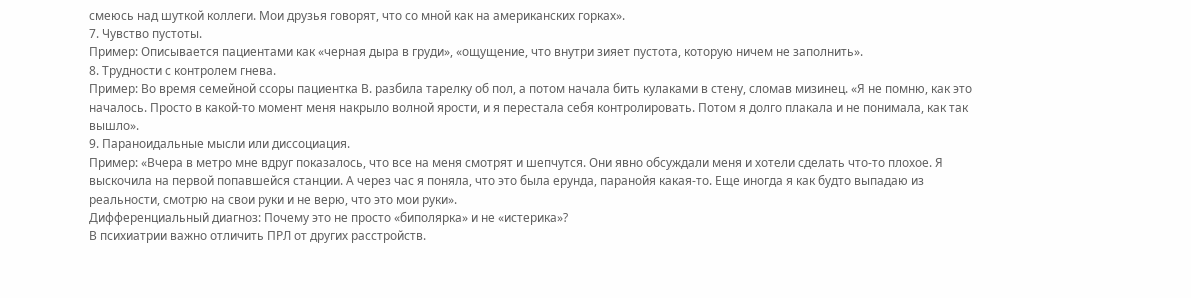смеюсь над шуткой коллеги. Мои друзья говорят, что со мной как на американских горках».
7. Чувство пустоты.
Пример: Описывается пациентами как «черная дыра в груди», «ощущение, что внутри зияет пустота, которую ничем не заполнить».
8. Трудности с контролем гнева.
Пример: Во время семейной ссоры пациентка В. разбила тарелку об пол, а потом начала бить кулаками в стену, сломав мизинец. «Я не помню, как это началось. Просто в какой-то момент меня накрыло волной ярости, и я перестала себя контролировать. Потом я долго плакала и не понимала, как так вышло».
9. Параноидальные мысли или диссоциация.
Пример: «Вчера в метро мне вдруг показалось, что все на меня смотрят и шепчутся. Они явно обсуждали меня и хотели сделать что-то плохое. Я выскочила на первой попавшейся станции. А через час я поняла, что это была ерунда, паранойя какая-то. Еще иногда я как будто выпадаю из реальности, смотрю на свои руки и не верю, что это мои руки».
Дифференциальный диагноз: Почему это не просто «биполярка» и не «истерика»?
В психиатрии важно отличить ПРЛ от других расстройств.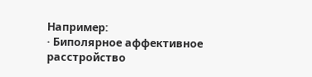Например:
· Биполярное аффективное расстройство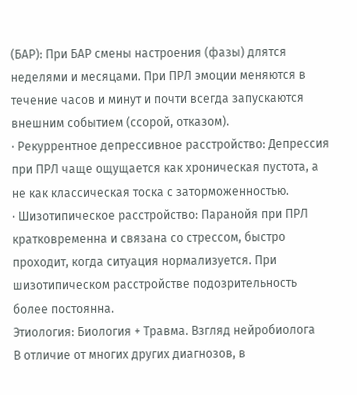(БАР): При БАР смены настроения (фазы) длятся неделями и месяцами. При ПРЛ эмоции меняются в течение часов и минут и почти всегда запускаются внешним событием (ссорой, отказом).
· Рекуррентное депрессивное расстройство: Депрессия при ПРЛ чаще ощущается как хроническая пустота, а не как классическая тоска с заторможенностью.
· Шизотипическое расстройство: Паранойя при ПРЛ кратковременна и связана со стрессом, быстро проходит, когда ситуация нормализуется. При шизотипическом расстройстве подозрительность более постоянна.
Этиология: Биология + Травма. Взгляд нейробиолога
В отличие от многих других диагнозов, в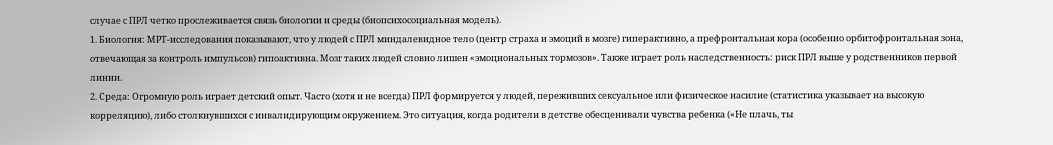случае с ПРЛ четко прослеживается связь биологии и среды (биопсихосоциальная модель).
1. Биология: МРТ-исследования показывают, что у людей с ПРЛ миндалевидное тело (центр страха и эмоций в мозге) гиперактивно, а префронтальная кора (особенно орбитофронтальная зона, отвечающая за контроль импульсов) гипоактивна. Мозг таких людей словно лишен «эмоциональных тормозов». Также играет роль наследственность: риск ПРЛ выше у родственников первой линии.
2. Среда: Огромную роль играет детский опыт. Часто (хотя и не всегда) ПРЛ формируется у людей, переживших сексуальное или физическое насилие (статистика указывает на высокую корреляцию), либо столкнувшихся с инвалидирующим окружением. Это ситуация, когда родители в детстве обесценивали чувства ребенка («Не плачь, ты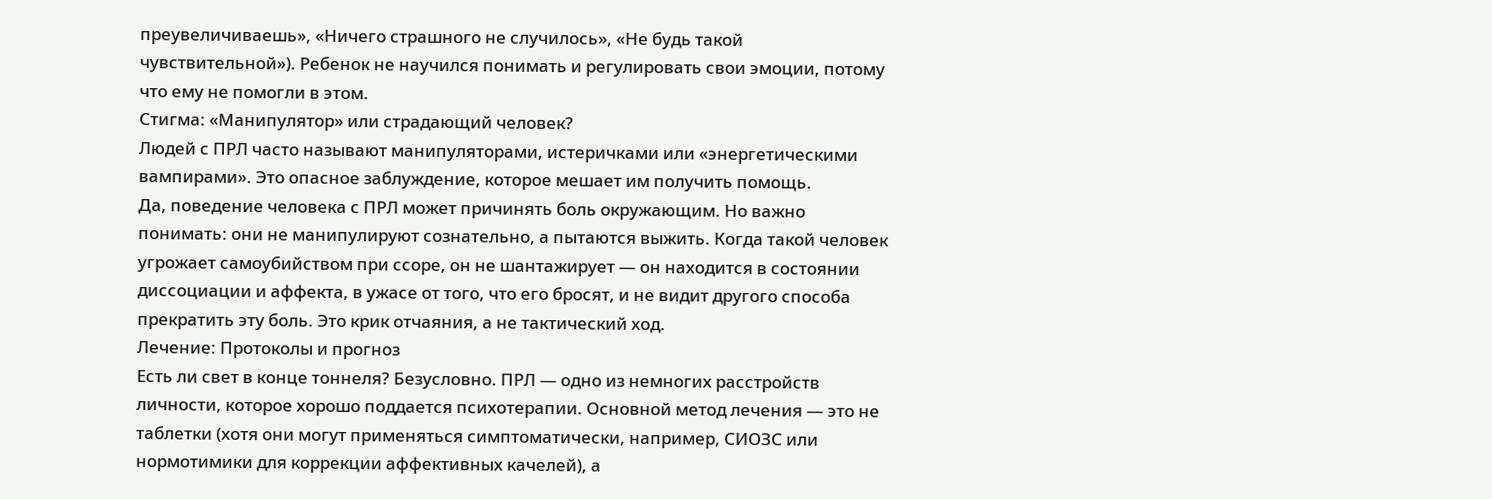преувеличиваешь», «Ничего страшного не случилось», «Не будь такой чувствительной»). Ребенок не научился понимать и регулировать свои эмоции, потому что ему не помогли в этом.
Стигма: «Манипулятор» или страдающий человек?
Людей с ПРЛ часто называют манипуляторами, истеричками или «энергетическими вампирами». Это опасное заблуждение, которое мешает им получить помощь.
Да, поведение человека с ПРЛ может причинять боль окружающим. Но важно понимать: они не манипулируют сознательно, а пытаются выжить. Когда такой человек угрожает самоубийством при ссоре, он не шантажирует — он находится в состоянии диссоциации и аффекта, в ужасе от того, что его бросят, и не видит другого способа прекратить эту боль. Это крик отчаяния, а не тактический ход.
Лечение: Протоколы и прогноз
Есть ли свет в конце тоннеля? Безусловно. ПРЛ — одно из немногих расстройств личности, которое хорошо поддается психотерапии. Основной метод лечения — это не таблетки (хотя они могут применяться симптоматически, например, СИОЗС или нормотимики для коррекции аффективных качелей), а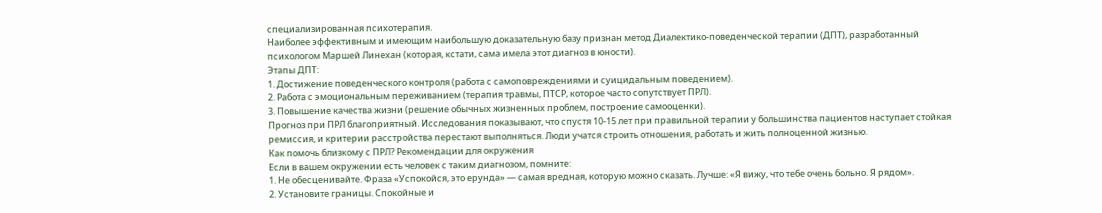специализированная психотерапия.
Наиболее эффективным и имеющим наибольшую доказательную базу признан метод Диалектико-поведенческой терапии (ДПТ), разработанный психологом Маршей Линехан (которая, кстати, сама имела этот диагноз в юности).
Этапы ДПТ:
1. Достижение поведенческого контроля (работа с самоповреждениями и суицидальным поведением).
2. Работа с эмоциональным переживанием (терапия травмы, ПТСР, которое часто сопутствует ПРЛ).
3. Повышение качества жизни (решение обычных жизненных проблем, построение самооценки).
Прогноз при ПРЛ благоприятный. Исследования показывают, что спустя 10-15 лет при правильной терапии у большинства пациентов наступает стойкая ремиссия, и критерии расстройства перестают выполняться. Люди учатся строить отношения, работать и жить полноценной жизнью.
Как помочь близкому с ПРЛ? Рекомендации для окружения
Если в вашем окружении есть человек с таким диагнозом, помните:
1. Не обесценивайте. Фраза «Успокойся, это ерунда» — самая вредная, которую можно сказать. Лучше: «Я вижу, что тебе очень больно. Я рядом».
2. Установите границы. Спокойные и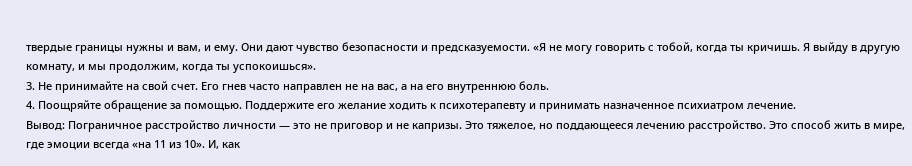твердые границы нужны и вам, и ему. Они дают чувство безопасности и предсказуемости. «Я не могу говорить с тобой, когда ты кричишь. Я выйду в другую комнату, и мы продолжим, когда ты успокоишься».
3. Не принимайте на свой счет. Его гнев часто направлен не на вас, а на его внутреннюю боль.
4. Поощряйте обращение за помощью. Поддержите его желание ходить к психотерапевту и принимать назначенное психиатром лечение.
Вывод: Пограничное расстройство личности — это не приговор и не капризы. Это тяжелое, но поддающееся лечению расстройство. Это способ жить в мире, где эмоции всегда «на 11 из 10». И, как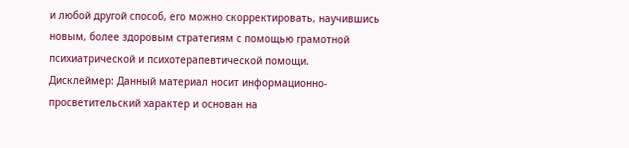и любой другой способ, его можно скорректировать, научившись новым, более здоровым стратегиям с помощью грамотной психиатрической и психотерапевтической помощи.
Дисклеймер: Данный материал носит информационно-просветительский характер и основан на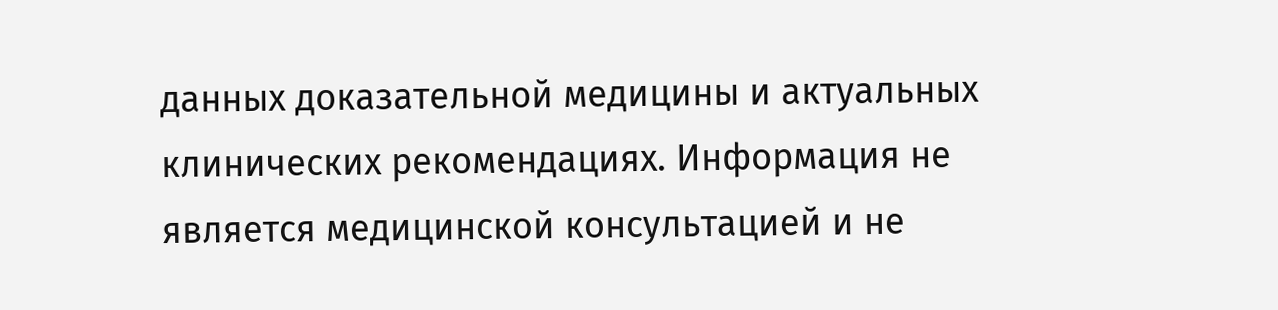данных доказательной медицины и актуальных клинических рекомендациях. Информация не является медицинской консультацией и не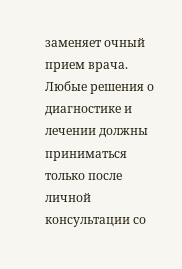заменяет очный прием врача. Любые решения о диагностике и лечении должны приниматься только после личной консультации со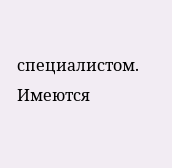специалистом. Имеются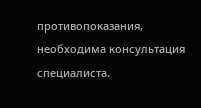противопоказания, необходима консультация специалиста.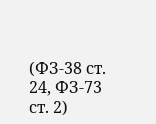(ФЗ-38 ст. 24, ФЗ-73 ст. 2)